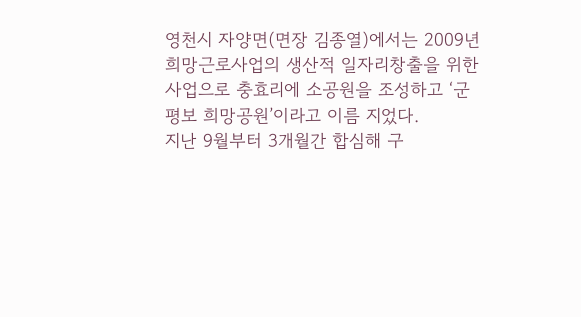영천시 자양면(면장 김종열)에서는 2009년 희망근로사업의 생산적 일자리창출을 위한 사업으로 충효리에 소공원을 조성하고 ‘군평보 희망공원’이라고 이름 지었다.
지난 9월부터 3개월간 합심해 구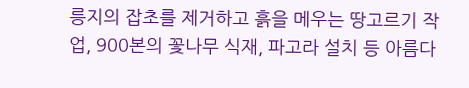릉지의 잡초를 제거하고 흙을 메우는 땅고르기 작업, 900본의 꽃나무 식재, 파고라 설치 등 아름다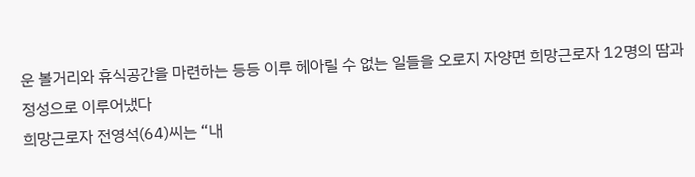운 볼거리와 휴식공간을 마련하는 등등 이루 헤아릴 수 없는 일들을 오로지 자양면 희망근로자 12명의 땀과 정성으로 이루어냈다
희망근로자 전영석(64)씨는 “내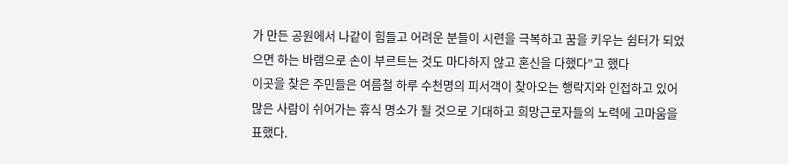가 만든 공원에서 나같이 힘들고 어려운 분들이 시련을 극복하고 꿈을 키우는 쉼터가 되었으면 하는 바램으로 손이 부르트는 것도 마다하지 않고 혼신을 다했다”고 했다
이곳을 찾은 주민들은 여름철 하루 수천명의 피서객이 찾아오는 행락지와 인접하고 있어 많은 사람이 쉬어가는 휴식 명소가 될 것으로 기대하고 희망근로자들의 노력에 고마움을 표했다.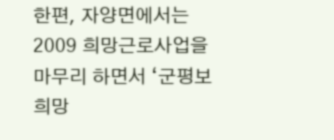한편, 자양면에서는 2009 희망근로사업을 마무리 하면서 ‘군평보 희망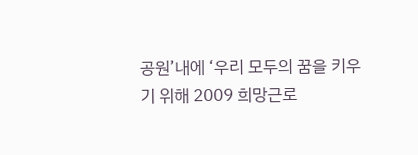공원’내에 ‘우리 모두의 꿈을 키우기 위해 2009 희망근로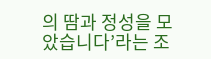의 땀과 정성을 모았습니다’라는 조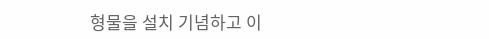형물을 설치 기념하고 이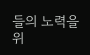들의 노력을 위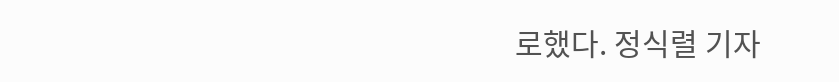로했다. 정식렬 기자